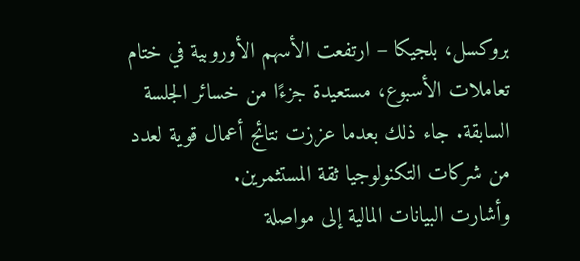بروكسل، بلجيكا – ارتفعت الأسهم الأوروبية في ختام تعاملات الأسبوع، مستعيدة جزءًا من خسائر الجلسة السابقة. جاء ذلك بعدما عززت نتائج أعمال قوية لعدد من شركات التكنولوجيا ثقة المستثمرين.
وأشارت البيانات المالية إلى مواصلة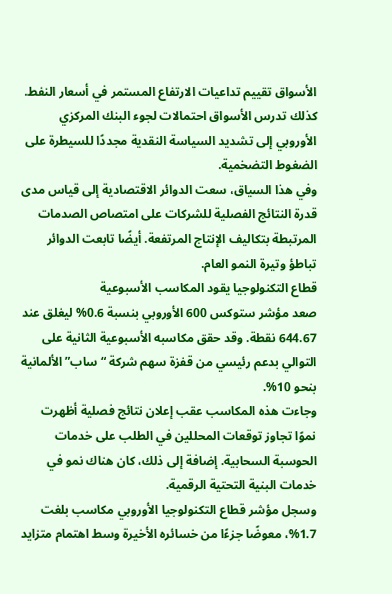الأسواق تقييم تداعيات الارتفاع المستمر في أسعار النفط. كذلك تدرس الأسواق احتمالات لجوء البنك المركزي الأوروبي إلى تشديد السياسة النقدية مجددًا للسيطرة على الضغوط التضخمية.
وفي هذا السياق، سعت الدوائر الاقتصادية إلى قياس مدى قدرة النتائج الفصلية للشركات على امتصاص الصدمات المرتبطة بتكاليف الإنتاج المرتفعة. أيضًا تابعت الدوائر تباطؤ وتيرة النمو العام.
قطاع التكنولوجيا يقود المكاسب الأسبوعية
صعد مؤشر ستوكس 600 الأوروبي بنسبة 0.6% ليغلق عند 644.67 نقطة. وقد حقق مكاسبه الأسبوعية الثانية على التوالي بدعم رئيسي من قفزة سهم شركة “ساب” الألمانية بنحو 10%.
وجاءت هذه المكاسب عقب إعلان نتائج فصلية أظهرت نموًا تجاوز توقعات المحللين في الطلب على خدمات الحوسبة السحابية. إضافة إلى ذلك، كان هناك نمو في خدمات البنية التحتية الرقمية.
وسجل مؤشر قطاع التكنولوجيا الأوروبي مكاسب بلغت 1.7%، معوضًا جزءًا من خسائره الأخيرة وسط اهتمام متزايد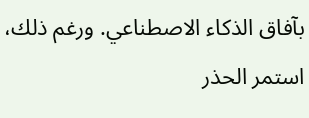بآفاق الذكاء الاصطناعي. ورغم ذلك، استمر الحذر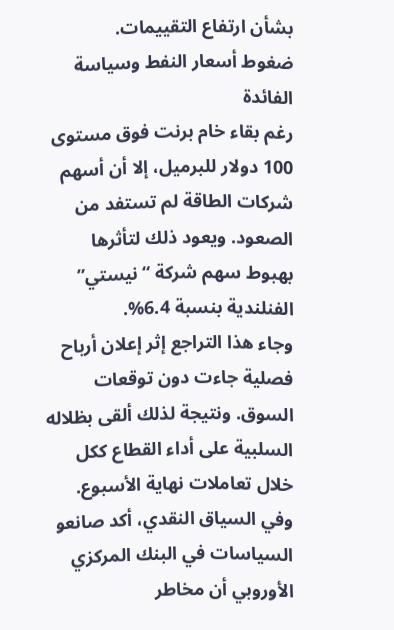بشأن ارتفاع التقييمات.
ضغوط أسعار النفط وسياسة الفائدة
رغم بقاء خام برنت فوق مستوى 100 دولار للبرميل، إلا أن أسهم شركات الطاقة لم تستفد من الصعود. ويعود ذلك لتأثرها بهبوط سهم شركة “نيستي” الفنلندية بنسبة 6.4%.
وجاء هذا التراجع إثر إعلان أرباح فصلية جاءت دون توقعات السوق. ونتيجة لذلك ألقى بظلاله السلبية على أداء القطاع ككل خلال تعاملات نهاية الأسبوع.
وفي السياق النقدي، أكد صانعو السياسات في البنك المركزي الأوروبي أن مخاطر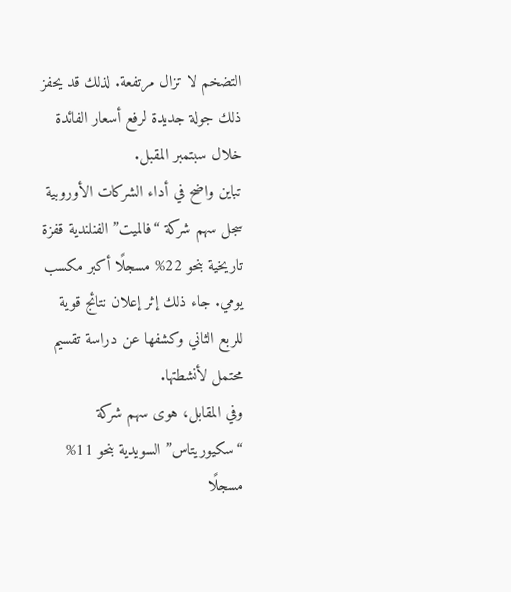التضخم لا تزال مرتفعة. لذلك قد يحفز ذلك جولة جديدة لرفع أسعار الفائدة خلال سبتمبر المقبل.
تباين واضح في أداء الشركات الأوروبية
سجل سهم شركة “فالميت” الفنلندية قفزة تاريخية بنحو 22% مسجلًا أكبر مكسب يومي. جاء ذلك إثر إعلان نتائج قوية للربع الثاني وكشفها عن دراسة تقسيم محتمل لأنشطتها.
وفي المقابل، هوى سهم شركة “سكيوريتاس” السويدية بنحو 11% مسجلًا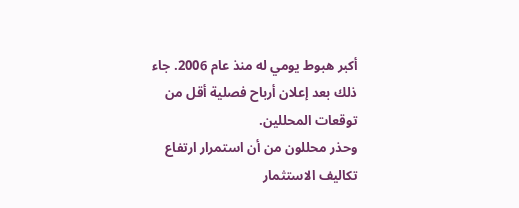أكبر هبوط يومي له منذ عام 2006. جاء ذلك بعد إعلان أرباح فصلية أقل من توقعات المحللين.
وحذر محللون من أن استمرار ارتفاع تكاليف الاستثمار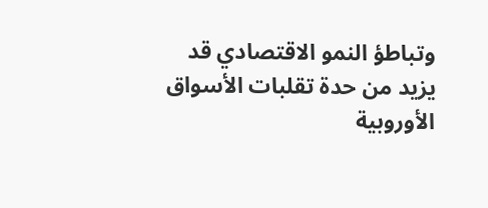وتباطؤ النمو الاقتصادي قد يزيد من حدة تقلبات الأسواق الأوروبية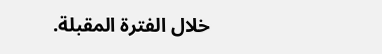خلال الفترة المقبلة.